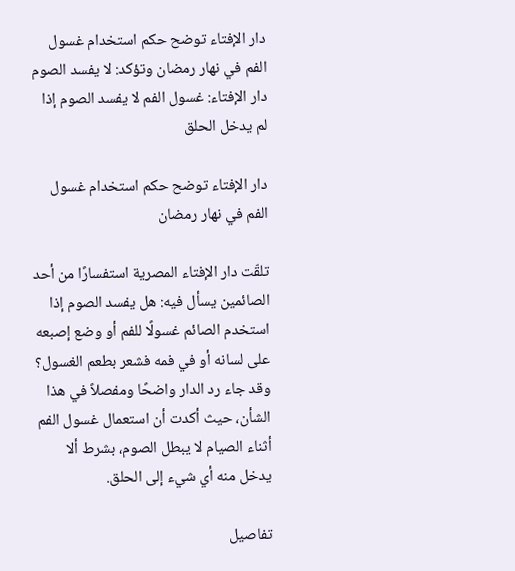دار الإفتاء توضح حكم استخدام غسول الفم في نهار رمضان وتؤكد: لا يفسد الصوم
دار الإفتاء: غسول الفم لا يفسد الصوم إذا لم يدخل الحلق

دار الإفتاء توضح حكم استخدام غسول الفم في نهار رمضان

تلقّت دار الإفتاء المصرية استفسارًا من أحد الصائمين يسأل فيه: هل يفسد الصوم إذا استخدم الصائم غسولًا للفم أو وضع إصبعه على لسانه أو في فمه فشعر بطعم الغسول؟ وقد جاء رد الدار واضحًا ومفصلاً في هذا الشأن، حيث أكدت أن استعمال غسول الفم أثناء الصيام لا يبطل الصوم، بشرط ألا يدخل منه أي شيء إلى الحلق.

تفاصيل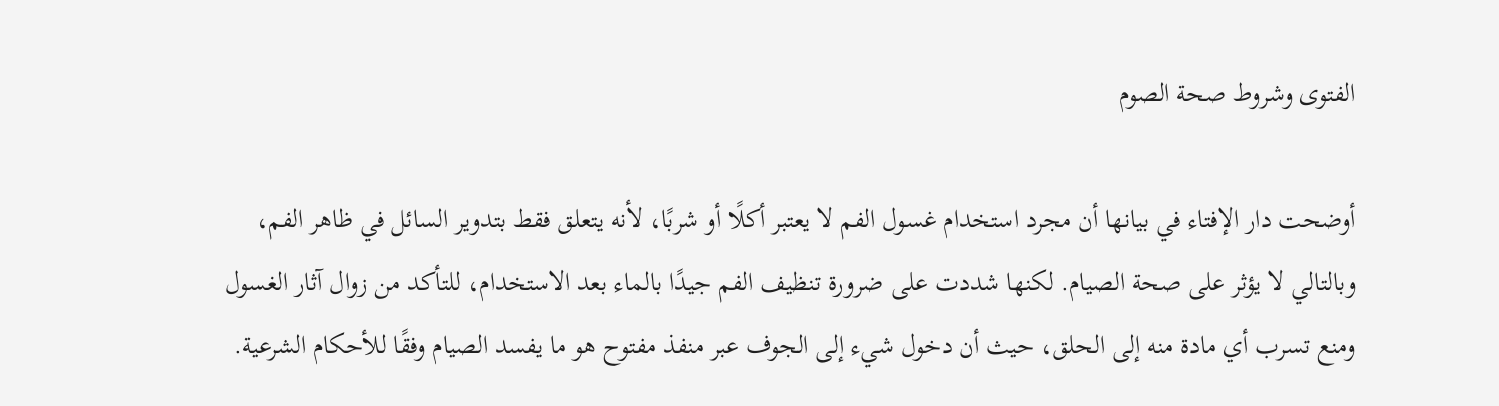الفتوى وشروط صحة الصوم

أوضحت دار الإفتاء في بيانها أن مجرد استخدام غسول الفم لا يعتبر أكلًا أو شربًا، لأنه يتعلق فقط بتدوير السائل في ظاهر الفم، وبالتالي لا يؤثر على صحة الصيام. لكنها شددت على ضرورة تنظيف الفم جيدًا بالماء بعد الاستخدام، للتأكد من زوال آثار الغسول ومنع تسرب أي مادة منه إلى الحلق، حيث أن دخول شيء إلى الجوف عبر منفذ مفتوح هو ما يفسد الصيام وفقًا للأحكام الشرعية.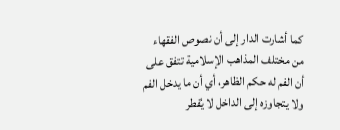كما أشارت الدار إلى أن نصوص الفقهاء من مختلف المذاهب الإسلامية تتفق على أن الفم له حكم الظاهر، أي أن ما يدخل الفم ولا يتجاوزه إلى الداخل لا يُفطر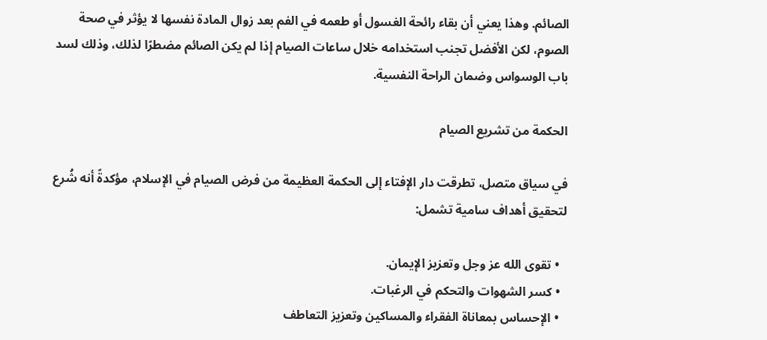الصائم. وهذا يعني أن بقاء رائحة الغسول أو طعمه في الفم بعد زوال المادة نفسها لا يؤثر في صحة الصوم، لكن الأفضل تجنب استخدامه خلال ساعات الصيام إذا لم يكن الصائم مضطرًا لذلك، وذلك لسد باب الوسواس وضمان الراحة النفسية.

الحكمة من تشريع الصيام

في سياق متصل، تطرقت دار الإفتاء إلى الحكمة العظيمة من فرض الصيام في الإسلام، مؤكدةً أنه شُرع لتحقيق أهداف سامية تشمل:

  • تقوى الله عز وجل وتعزيز الإيمان.
  • كسر الشهوات والتحكم في الرغبات.
  • الإحساس بمعاناة الفقراء والمساكين وتعزيز التعاطف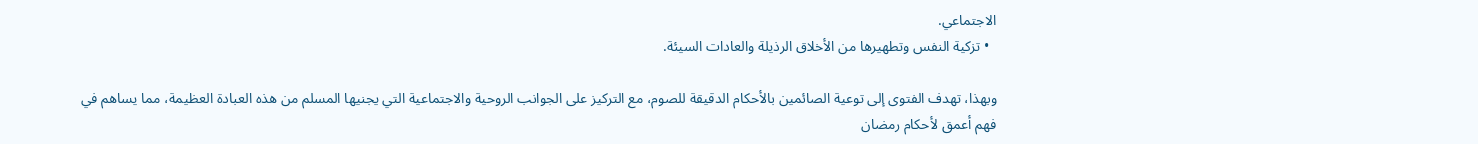الاجتماعي.
  • تزكية النفس وتطهيرها من الأخلاق الرذيلة والعادات السيئة.

وبهذا، تهدف الفتوى إلى توعية الصائمين بالأحكام الدقيقة للصوم، مع التركيز على الجوانب الروحية والاجتماعية التي يجنيها المسلم من هذه العبادة العظيمة، مما يساهم في فهم أعمق لأحكام رمضان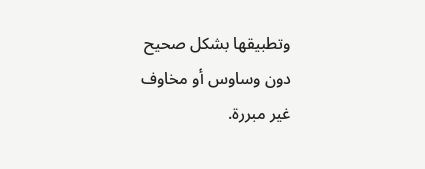وتطبيقها بشكل صحيح دون وساوس أو مخاوف غير مبررة.